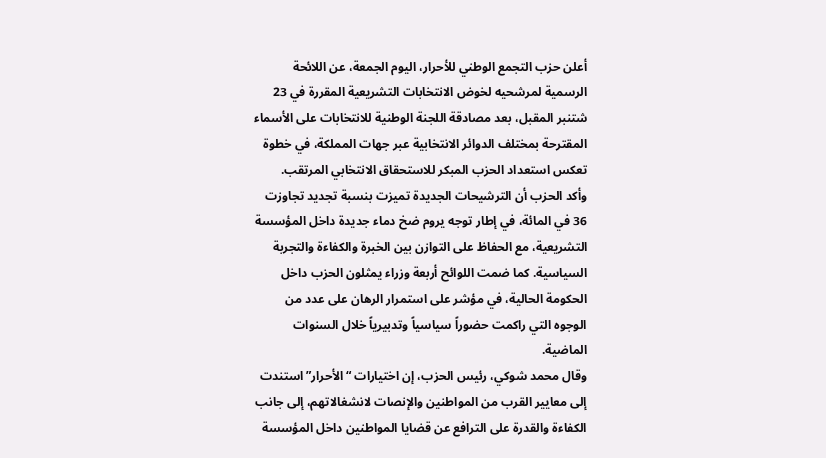أعلن حزب التجمع الوطني للأحرار، اليوم الجمعة، عن اللائحة الرسمية لمرشحيه لخوض الانتخابات التشريعية المقررة في 23 شتنبر المقبل، بعد مصادقة اللجنة الوطنية للانتخابات على الأسماء المقترحة بمختلف الدوائر الانتخابية عبر جهات المملكة، في خطوة تعكس استعداد الحزب المبكر للاستحقاق الانتخابي المرتقب.
وأكد الحزب أن الترشيحات الجديدة تميزت بنسبة تجديد تجاوزت 36 في المائة، في إطار توجه يروم ضخ دماء جديدة داخل المؤسسة التشريعية، مع الحفاظ على التوازن بين الخبرة والكفاءة والتجربة السياسية. كما ضمت اللوائح أربعة وزراء يمثلون الحزب داخل الحكومة الحالية، في مؤشر على استمرار الرهان على عدد من الوجوه التي راكمت حضوراً سياسياً وتدبيرياً خلال السنوات الماضية.
وقال محمد شوكي، رئيس الحزب، إن اختيارات “الأحرار” استندت إلى معايير القرب من المواطنين والإنصات لانشغالاتهم، إلى جانب الكفاءة والقدرة على الترافع عن قضايا المواطنين داخل المؤسسة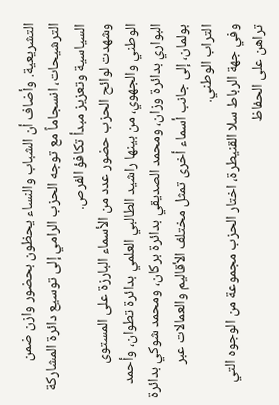التشريعية. وأضاف أن الشباب والنساء يحظون بحضور وازن ضمن الترشيحات، انسجاماً مع توجه الحزب الرامي إلى توسيع دائرة المشاركة السياسية وتعزيز مبدأ تكافؤ الفرص.
وشهدت لوائح الحزب حضور عدد من الأسماء البارزة على المستوى الوطني والجهوي، من بينها راشيد الطالبي العلمي بدائرة تطوان، وأحمد البواري بدائرة وزان، ومحمد الصديقي بدائرة بركان، ومحمد شوكي بدائرة بولمان، إلى جانب أسماء أخرى تمثل مختلف الأقاليم والعمالات عبر التراب الوطني.
وفي جهة الرباط سلا القنيطرة، اختار الحزب مجموعة من الوجوه التي تراهن على الحفاظ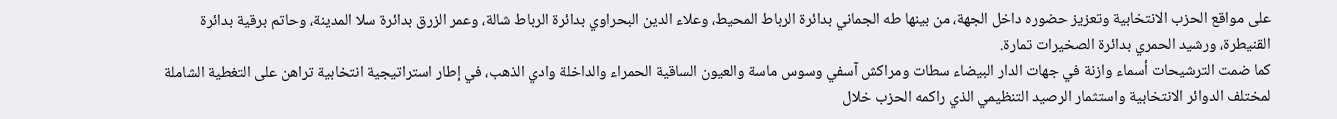على مواقع الحزب الانتخابية وتعزيز حضوره داخل الجهة، من بينها طه الجماني بدائرة الرباط المحيط، وعلاء الدين البحراوي بدائرة الرباط شالة، وعمر الزرق بدائرة سلا المدينة، وحاتم برقية بدائرة القنيطرة، ورشيد الحمري بدائرة الصخيرات تمارة.
كما ضمت الترشيحات أسماء وازنة في جهات الدار البيضاء سطات ومراكش آسفي وسوس ماسة والعيون الساقية الحمراء والداخلة وادي الذهب، في إطار استراتيجية انتخابية تراهن على التغطية الشاملة لمختلف الدوائر الانتخابية واستثمار الرصيد التنظيمي الذي راكمه الحزب خلال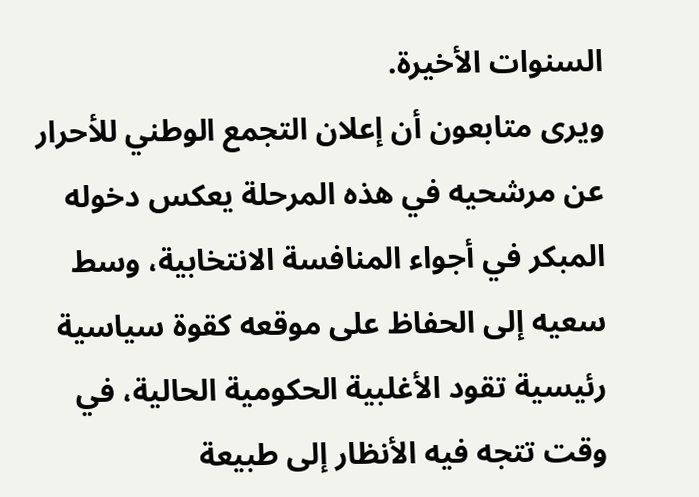السنوات الأخيرة.
ويرى متابعون أن إعلان التجمع الوطني للأحرار عن مرشحيه في هذه المرحلة يعكس دخوله المبكر في أجواء المنافسة الانتخابية، وسط سعيه إلى الحفاظ على موقعه كقوة سياسية رئيسية تقود الأغلبية الحكومية الحالية، في وقت تتجه فيه الأنظار إلى طبيعة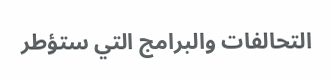التحالفات والبرامج التي ستؤطر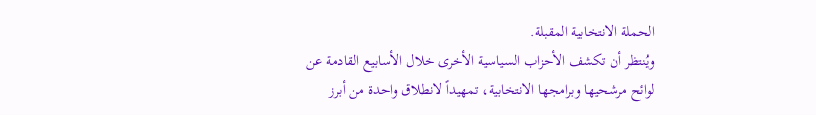الحملة الانتخابية المقبلة.
ويُنتظر أن تكشف الأحزاب السياسية الأخرى خلال الأسابيع القادمة عن لوائح مرشحيها وبرامجها الانتخابية، تمهيداً لانطلاق واحدة من أبرز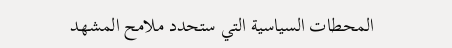المحطات السياسية التي ستحدد ملامح المشهد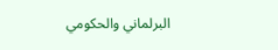البرلماني والحكومي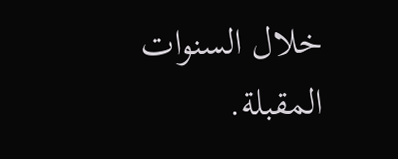خلال السنوات المقبلة.